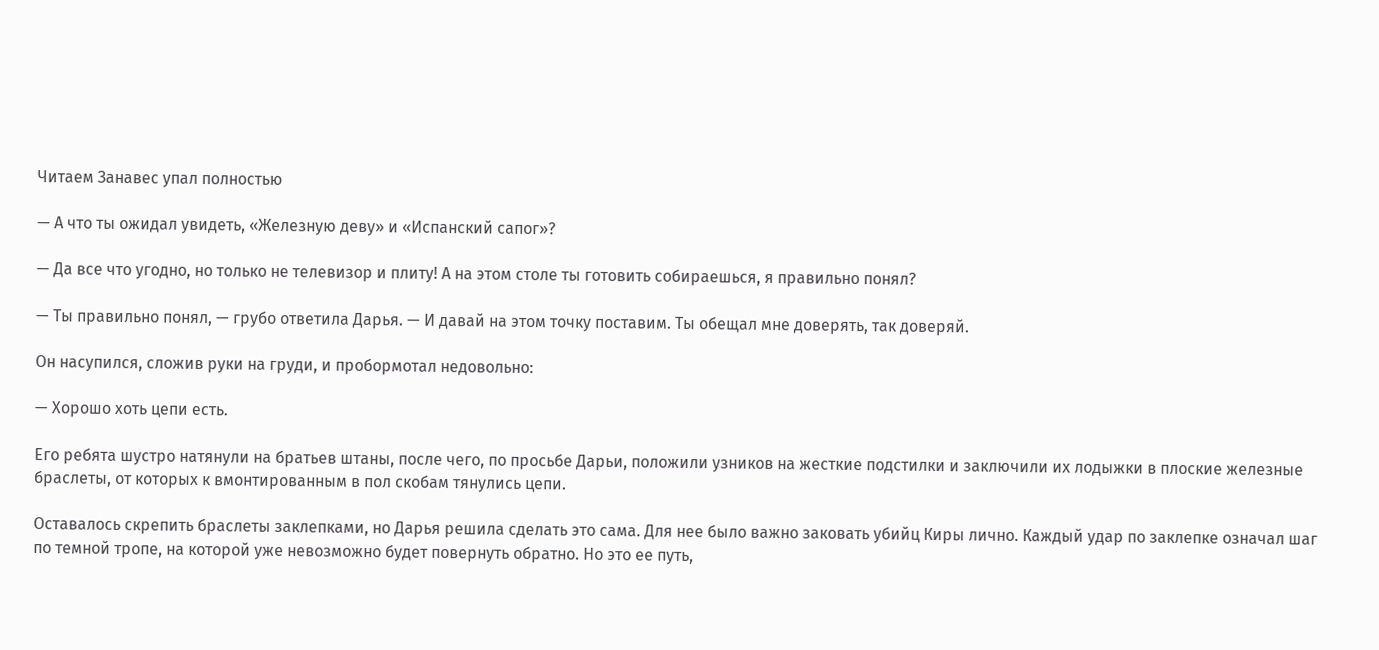Читаем Занавес упал полностью

— А что ты ожидал увидеть, «Железную деву» и «Испанский сапог»?

— Да все что угодно, но только не телевизор и плиту! А на этом столе ты готовить собираешься, я правильно понял?

— Ты правильно понял, — грубо ответила Дарья. — И давай на этом точку поставим. Ты обещал мне доверять, так доверяй.

Он насупился, сложив руки на груди, и пробормотал недовольно:

— Хорошо хоть цепи есть.

Его ребята шустро натянули на братьев штаны, после чего, по просьбе Дарьи, положили узников на жесткие подстилки и заключили их лодыжки в плоские железные браслеты, от которых к вмонтированным в пол скобам тянулись цепи.

Оставалось скрепить браслеты заклепками, но Дарья решила сделать это сама. Для нее было важно заковать убийц Киры лично. Каждый удар по заклепке означал шаг по темной тропе, на которой уже невозможно будет повернуть обратно. Но это ее путь,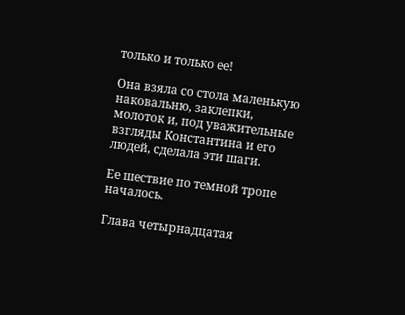только и только ее!

Она взяла со стола маленькую наковальню, заклепки, молоток и, под уважительные взгляды Константина и его людей, сделала эти шаги.

Ее шествие по темной тропе началось.

Глава четырнадцатая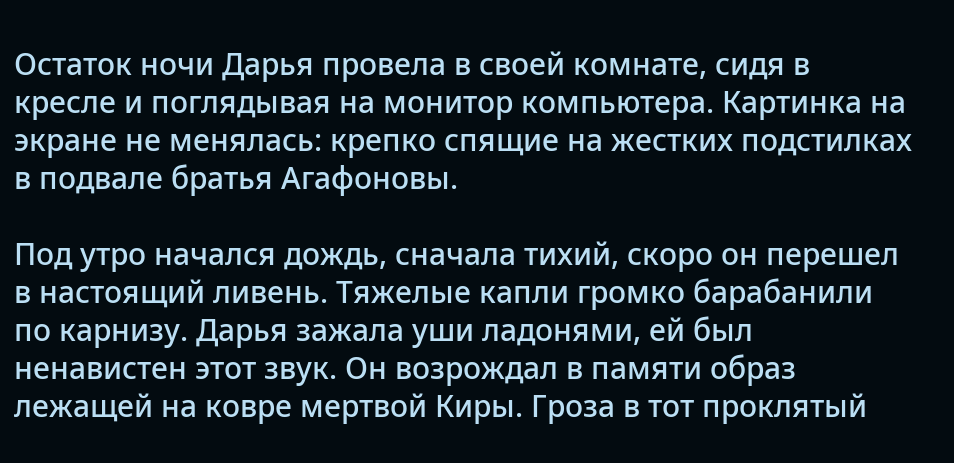Остаток ночи Дарья провела в своей комнате, сидя в кресле и поглядывая на монитор компьютера. Картинка на экране не менялась: крепко спящие на жестких подстилках в подвале братья Агафоновы.

Под утро начался дождь, сначала тихий, скоро он перешел в настоящий ливень. Тяжелые капли громко барабанили по карнизу. Дарья зажала уши ладонями, ей был ненавистен этот звук. Он возрождал в памяти образ лежащей на ковре мертвой Киры. Гроза в тот проклятый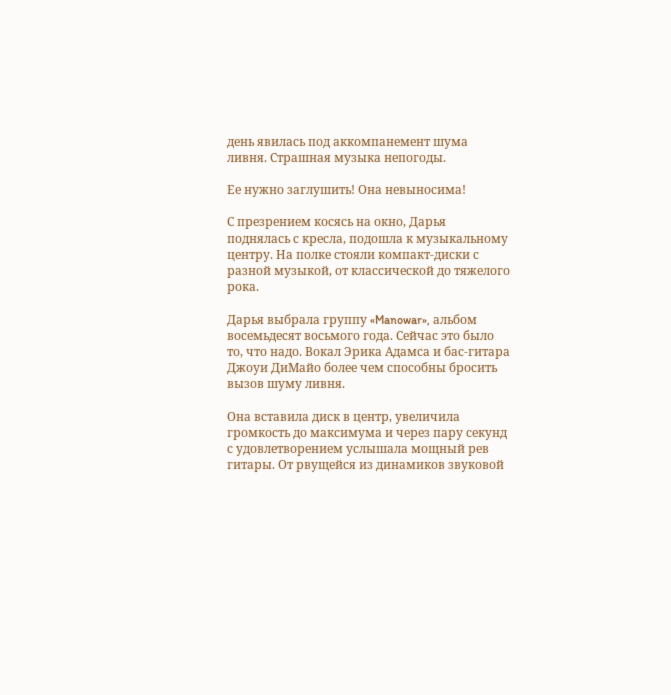день явилась под аккомпанемент шума ливня. Страшная музыка непогоды.

Ее нужно заглушить! Она невыносима!

С презрением косясь на окно, Дарья поднялась с кресла, подошла к музыкальному центру. На полке стояли компакт-диски с разной музыкой, от классической до тяжелого рока.

Дарья выбрала группу «Manowar», альбом восемьдесят восьмого года. Сейчас это было то, что надо. Вокал Эрика Адамса и бас-гитара Джоуи ДиМайо более чем способны бросить вызов шуму ливня.

Она вставила диск в центр, увеличила громкость до максимума и через пару секунд с удовлетворением услышала мощный рев гитары. От рвущейся из динамиков звуковой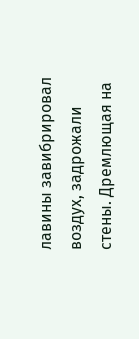лавины завибрировал воздух, задрожали стены. Дремлющая на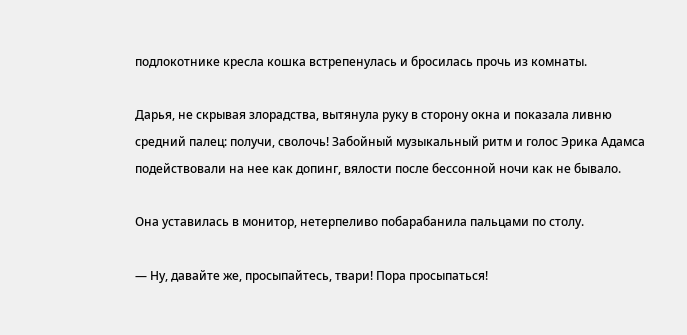подлокотнике кресла кошка встрепенулась и бросилась прочь из комнаты.

Дарья, не скрывая злорадства, вытянула руку в сторону окна и показала ливню средний палец: получи, сволочь! Забойный музыкальный ритм и голос Эрика Адамса подействовали на нее как допинг, вялости после бессонной ночи как не бывало.

Она уставилась в монитор, нетерпеливо побарабанила пальцами по столу.

— Ну, давайте же, просыпайтесь, твари! Пора просыпаться!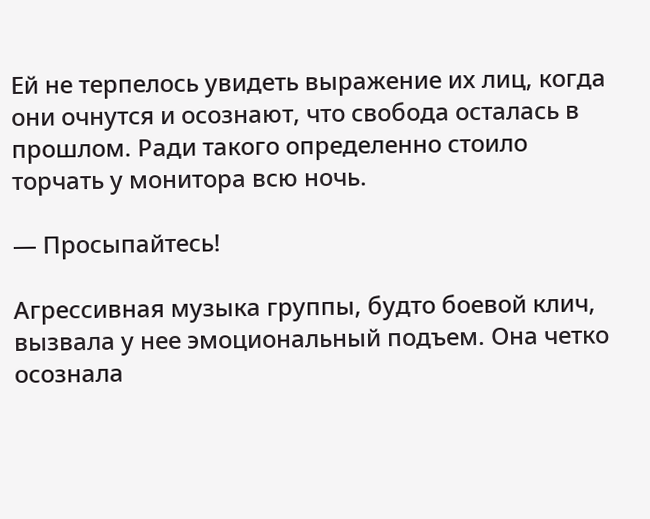Ей не терпелось увидеть выражение их лиц, когда они очнутся и осознают, что свобода осталась в прошлом. Ради такого определенно стоило торчать у монитора всю ночь.

— Просыпайтесь!

Агрессивная музыка группы, будто боевой клич, вызвала у нее эмоциональный подъем. Она четко осознала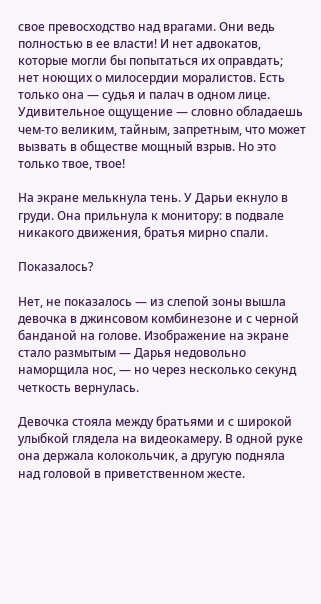свое превосходство над врагами. Они ведь полностью в ее власти! И нет адвокатов, которые могли бы попытаться их оправдать; нет ноющих о милосердии моралистов. Есть только она — судья и палач в одном лице. Удивительное ощущение — словно обладаешь чем-то великим, тайным, запретным, что может вызвать в обществе мощный взрыв. Но это только твое, твое!

На экране мелькнула тень. У Дарьи екнуло в груди. Она прильнула к монитору: в подвале никакого движения, братья мирно спали.

Показалось?

Нет, не показалось — из слепой зоны вышла девочка в джинсовом комбинезоне и с черной банданой на голове. Изображение на экране стало размытым — Дарья недовольно наморщила нос, — но через несколько секунд четкость вернулась.

Девочка стояла между братьями и с широкой улыбкой глядела на видеокамеру. В одной руке она держала колокольчик, а другую подняла над головой в приветственном жесте.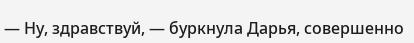— Ну, здравствуй, — буркнула Дарья, совершенно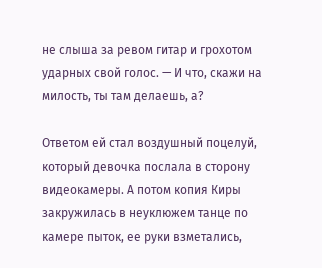не слыша за ревом гитар и грохотом ударных свой голос. — И что, скажи на милость, ты там делаешь, а?

Ответом ей стал воздушный поцелуй, который девочка послала в сторону видеокамеры. А потом копия Киры закружилась в неуклюжем танце по камере пыток, ее руки взметались,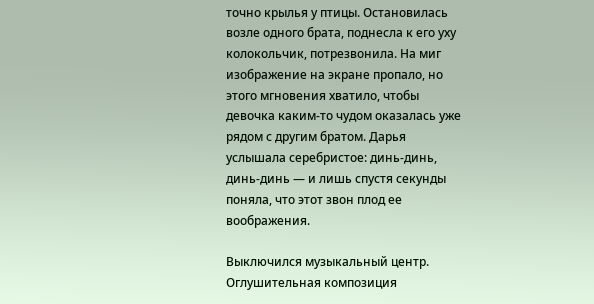точно крылья у птицы. Остановилась возле одного брата, поднесла к его уху колокольчик, потрезвонила. На миг изображение на экране пропало, но этого мгновения хватило, чтобы девочка каким-то чудом оказалась уже рядом с другим братом. Дарья услышала серебристое: динь-динь, динь-динь — и лишь спустя секунды поняла, что этот звон плод ее воображения.

Выключился музыкальный центр. Оглушительная композиция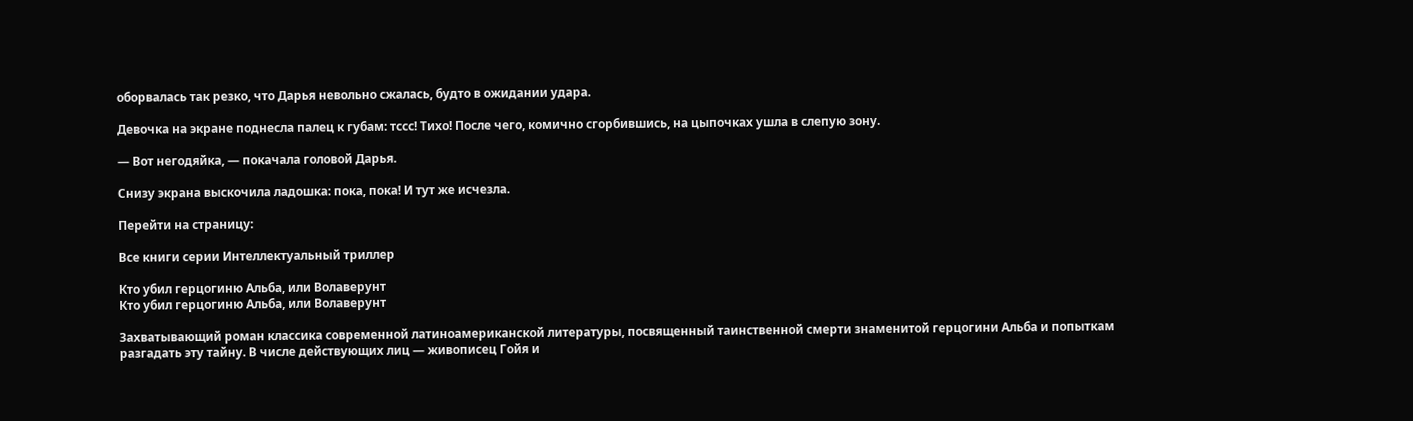оборвалась так резко, что Дарья невольно сжалась, будто в ожидании удара.

Девочка на экране поднесла палец к губам: тссс! Тихо! После чего, комично сгорбившись, на цыпочках ушла в слепую зону.

— Вот негодяйка, — покачала головой Дарья.

Снизу экрана выскочила ладошка: пока, пока! И тут же исчезла.

Перейти на страницу:

Все книги серии Интеллектуальный триллер

Кто убил герцогиню Альба, или Волаверунт
Кто убил герцогиню Альба, или Волаверунт

Захватывающий роман классика современной латиноамериканской литературы, посвященный таинственной смерти знаменитой герцогини Альба и попыткам разгадать эту тайну. В числе действующих лиц — живописец Гойя и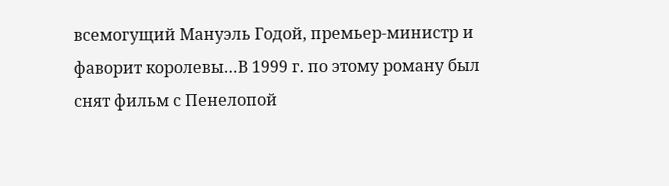всемогущий Мануэль Годой, премьер-министр и фаворит королевы…В 1999 г. по этому роману был снят фильм с Пенелопой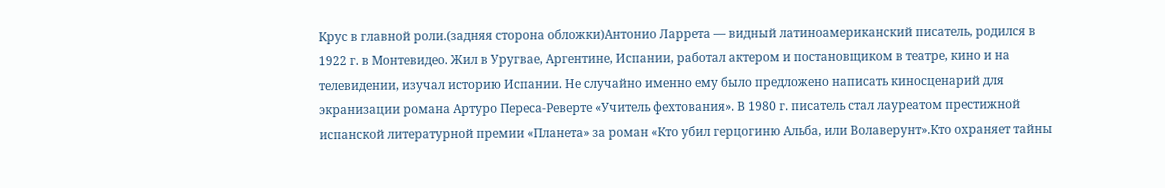Крус в главной роли.(задняя сторона обложки)Антонио Ларрета — видный латиноамериканский писатель, родился в 1922 г. в Монтевидео. Жил в Уругвае, Аргентине, Испании, работал актером и постановщиком в театре, кино и на телевидении, изучал историю Испании. Не случайно именно ему было предложено написать киносценарий для экранизации романа Артуро Переса-Реверте «Учитель фехтования». В 1980 г. писатель стал лауреатом престижной испанской литературной премии «Планета» за роман «Кто убил герцогиню Альба, или Волаверунт».Кто охраняет тайны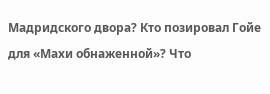Мадридского двора? Кто позировал Гойе для «Махи обнаженной»? Что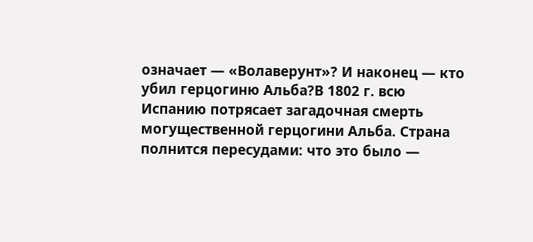означает — «Волаверунт»? И наконец — кто убил герцогиню Альба?В 1802 г. всю Испанию потрясает загадочная смерть могущественной герцогини Альба. Страна полнится пересудами: что это было —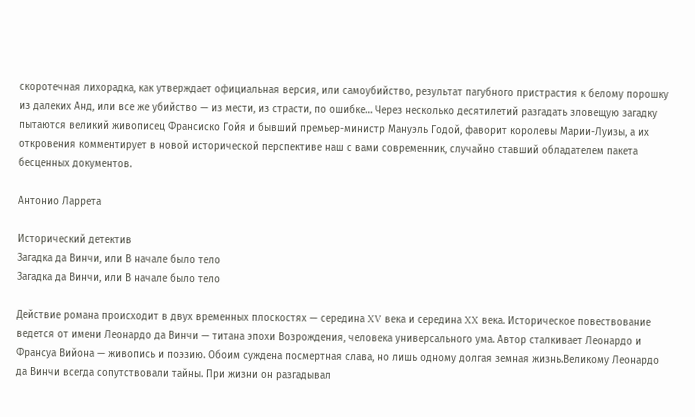скоротечная лихорадка, как утверждает официальная версия, или самоубийство, результат пагубного пристрастия к белому порошку из далеких Анд, или все же убийство — из мести, из страсти, по ошибке… Через несколько десятилетий разгадать зловещую загадку пытаются великий живописец Франсиско Гойя и бывший премьер-министр Мануэль Годой, фаворит королевы Марии-Луизы, а их откровения комментирует в новой исторической перспективе наш с вами современник, случайно ставший обладателем пакета бесценных документов.

Антонио Ларрета

Исторический детектив
Загадка да Винчи, или В начале было тело
Загадка да Винчи, или В начале было тело

Действие романа происходит в двух временных плоскостях — середина XV века и середина XX века. Историческое повествование ведется от имени Леонардо да Винчи — титана эпохи Возрождения, человека универсального ума. Автор сталкивает Леонардо и Франсуа Вийона — живопись и поэзию. Обоим суждена посмертная слава, но лишь одному долгая земная жизнь.Великому Леонардо да Винчи всегда сопутствовали тайны. При жизни он разгадывал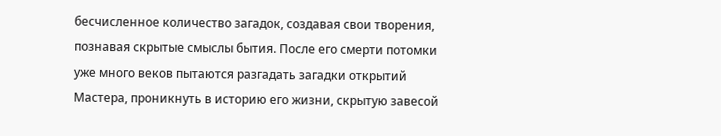бесчисленное количество загадок, создавая свои творения, познавая скрытые смыслы бытия. После его смерти потомки уже много веков пытаются разгадать загадки открытий Мастера, проникнуть в историю его жизни, скрытую завесой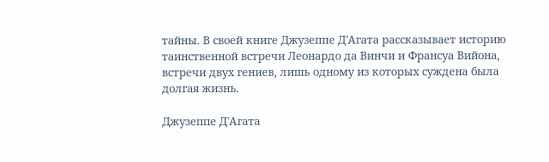тайны. В своей книге Джузеппе Д'Агата рассказывает историю таинственной встречи Леонардо да Винчи и Франсуа Вийона, встречи двух гениев, лишь одному из которых суждена была долгая жизнь.

Джузеппе Д'Агата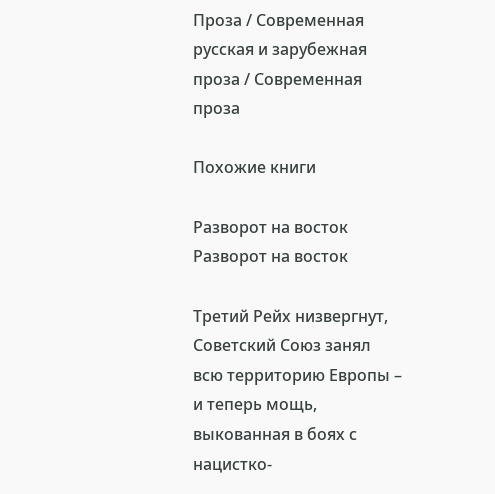Проза / Современная русская и зарубежная проза / Современная проза

Похожие книги

Разворот на восток
Разворот на восток

Третий Рейх низвергнут, Советский Союз занял всю территорию Европы – и теперь мощь, выкованная в боях с нацистко-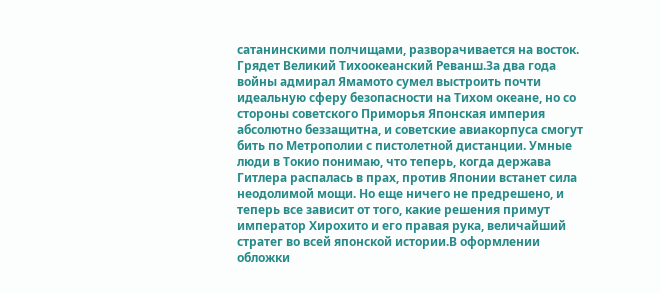сатанинскими полчищами, разворачивается на восток. Грядет Великий Тихоокеанский Реванш.За два года войны адмирал Ямамото сумел выстроить почти идеальную сферу безопасности на Тихом океане, но со стороны советского Приморья Японская империя абсолютно беззащитна, и советские авиакорпуса смогут бить по Метрополии с пистолетной дистанции. Умные люди в Токио понимаю, что теперь, когда держава Гитлера распалась в прах, против Японии встанет сила неодолимой мощи. Но еще ничего не предрешено, и теперь все зависит от того, какие решения примут император Хирохито и его правая рука, величайший стратег во всей японской истории.В оформлении обложки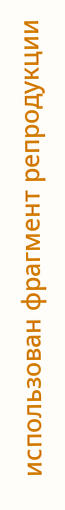использован фрагмент репродукции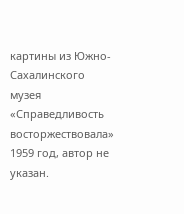картины из Южно-Сахалинского музея «Справедливость восторжествовала» 1959 год, автор не указан.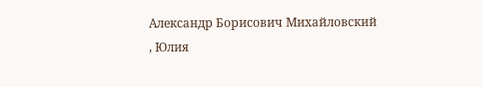Александр Борисович Михайловский , Юлия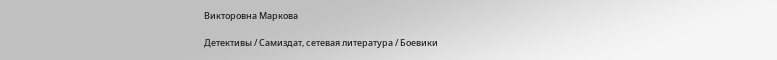Викторовна Маркова

Детективы / Самиздат, сетевая литература / Боевики